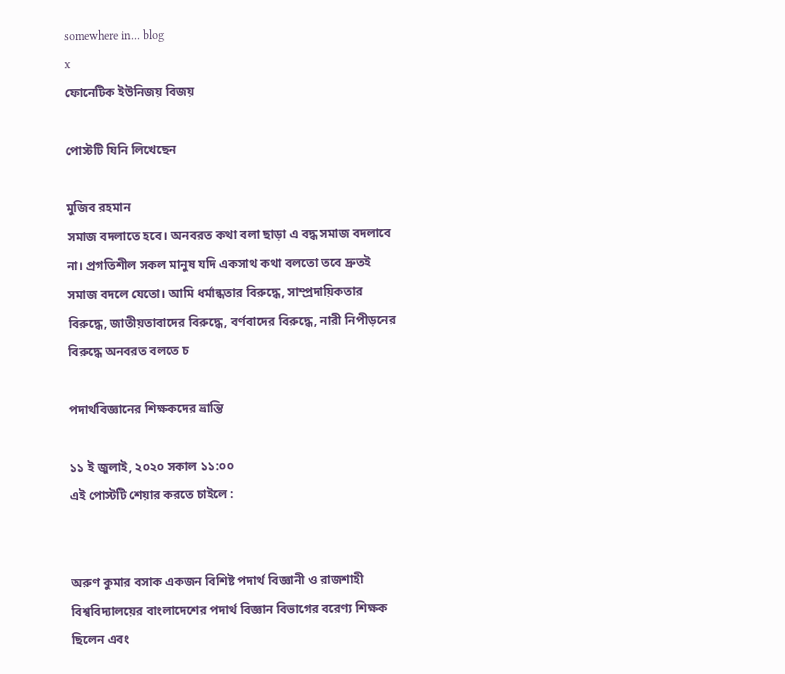somewhere in... blog
x
ফোনেটিক ইউনিজয় বিজয়

পোস্টটি যিনি লিখেছেন

মুজিব রহমান
সমাজ বদলাতে হবে। অনবরত কথা বলা ছাড়া এ বদ্ধ সমাজ বদলাবে না। প্রগতিশীল সকল মানুষ যদি একসাথ কথা বলতো তবে দ্রুতই সমাজ বদলে যেতো। আমি ধর্মান্ধতার বিরুদ্ধে, সাম্প্রদায়িকতার বিরুদ্ধে, জাতীয়তাবাদের বিরুদ্ধে, বর্ণবাদের বিরুদ্ধে, নারী নিপীড়নের বিরুদ্ধে অনবরত বলতে চ

পদার্থবিজ্ঞানের শিক্ষকদের ভ্রান্তি

১১ ই জুলাই, ২০২০ সকাল ১১:০০
এই পোস্টটি শেয়ার করতে চাইলে :


অরুণ কুমার বসাক একজন বিশিষ্ট পদার্থ বিজ্ঞানী ও রাজশাহী বিশ্ববিদ্যালয়ের বাংলাদেশের পদার্থ বিজ্ঞান বিভাগের বরেণ্য শিক্ষক ছিলেন এবং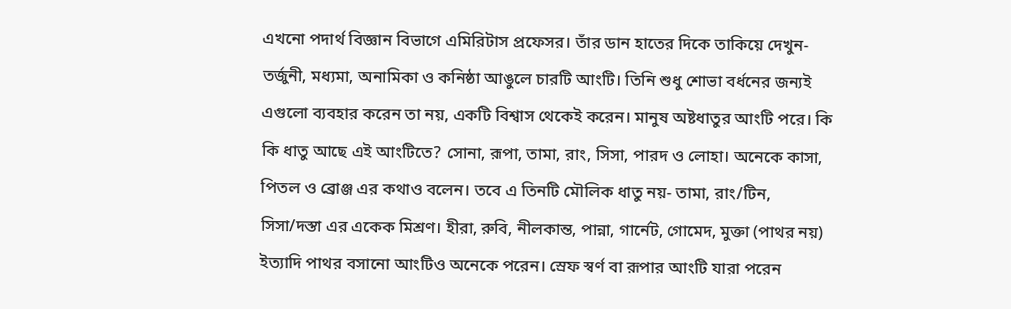এখনো পদার্থ বিজ্ঞান বিভাগে এমিরিটাস প্রফেসর। তাঁর ডান হাতের দিকে তাকিয়ে দেখুন- তর্জুনী, মধ্যমা, অনামিকা ও কনিষ্ঠা আঙুলে চারটি আংটি। তিনি শুধু শোভা বর্ধনের জন্যই এগুলো ব্যবহার করেন তা নয়, একটি বিশ্বাস থেকেই করেন। মানুষ অষ্টধাতুর আংটি পরে। কি কি ধাতু আছে এই আংটিতে? সোনা, রূপা, তামা, রাং, সিসা, পারদ ও লোহা। অনেকে কাসা, পিতল ও ব্রোঞ্জ এর কথাও বলেন। তবে এ তিনটি মৌলিক ধাতু নয়- তামা, রাং/টিন, সিসা/দস্তা এর একেক মিশ্রণ। হীরা, রুবি, নীলকান্ত, পান্না, গার্নেট, গোমেদ, মুক্তা (পাথর নয়) ইত্যাদি পাথর বসানো আংটিও অনেকে পরেন। স্রেফ স্বর্ণ বা রূপার আংটি যারা পরেন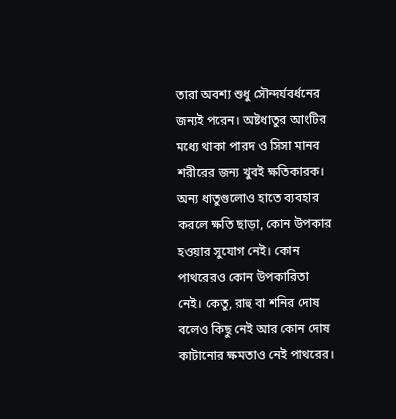তারা অবশ্য শুধু সৌন্দর্যবর্ধনের জন্যই পরেন। অষ্টধাতুর আংটির মধ্যে থাকা পারদ ও সিসা মানব শরীরের জন্য খুবই ক্ষতিকারক। অন্য ধাতুগুলোও হাতে ব্যবহার করলে ক্ষতি ছাড়া, কোন উপকার হওয়ার সুযোগ নেই। কোন পাথরেরও কোন উপকারিতা নেই। কেতু, রাহু বা শনির দোষ বলেও কিছু নেই আর কোন দোষ কাটানোর ক্ষমতাও নেই পাথরের।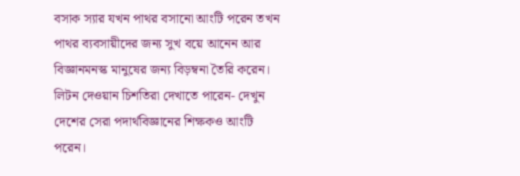বসাক স্যার যখন পাথর বসানো আংটি পরেন তখন পাথর ব্যবসায়ীদের জন্য সুখ বয়ে আনেন আর বিজ্ঞানমনস্ক মানুষের জন্য বিড়ম্বনা তৈরি করেন। লিটন দেওয়ান চিশতিরা দেখাতে পারেন- দেখুন দেশের সেরা পদার্থবিজ্ঞানের শিক্ষকও আংটি পরেন।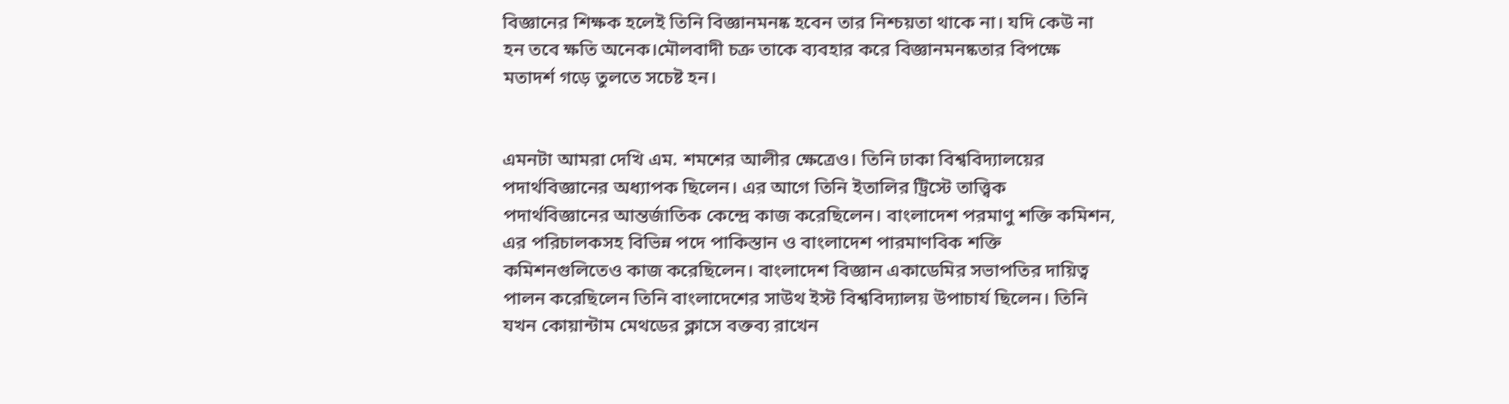বিজ্ঞানের শিক্ষক হলেই তিনি বিজ্ঞানমনষ্ক হবেন তার নিশ্চয়তা থাকে না। যদি কেউ না হন তবে ক্ষতি অনেক।মৌলবাদী চক্র তাকে ব্যবহার করে বিজ্ঞানমনষ্কতার বিপক্ষে মতাদর্শ গড়ে তুলতে সচেষ্ট হন।


এমনটা আমরা দেখি এম. শমশের আলীর ক্ষেত্রেও। তিনি ঢাকা বিশ্ববিদ্যালয়ের পদার্থবিজ্ঞানের অধ্যাপক ছিলেন। এর আগে তিনি ইতালির ট্রিস্টে তাত্ত্বিক পদার্থবিজ্ঞানের আন্তর্জাতিক কেন্দ্রে কাজ করেছিলেন। বাংলাদেশ পরমাণু শক্তি কমিশন, এর পরিচালকসহ বিভিন্ন পদে পাকিস্তান ও বাংলাদেশ পারমাণবিক শক্তি কমিশনগুলিতেও কাজ করেছিলেন। বাংলাদেশ বিজ্ঞান একাডেমির সভাপতির দায়িত্ব পালন করেছিলেন তিনি বাংলাদেশের সাউথ ইস্ট বিশ্ববিদ্যালয় উপাচার্য ছিলেন। তিনি যখন কোয়ান্টাম মেথডের ক্লাসে বক্তব্য রাখেন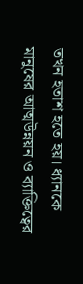তখন হতাশ হতে হয়। ধ্যানকে মানুষের আত্মউন্নয়ন ও ব্যাক্তিত্বের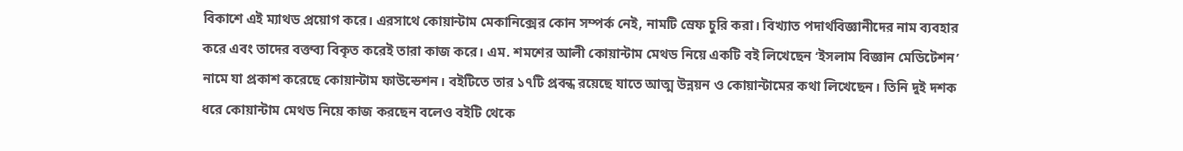বিকাশে এই ম্যাথড প্রয়োগ করে। এরসাথে কোয়ান্টাম মেকানিক্সের কোন সম্পর্ক নেই, নামটি স্রেফ চুরি করা। বিখ্যাত পদার্থবিজ্ঞানীদের নাম ব্যবহার করে এবং তাদের বক্তব্য বিকৃত করেই তারা কাজ করে। এম. শমশের আলী কোয়ান্টাম মেথড নিয়ে একটি বই লিখেছেন ‘ইসলাম বিজ্ঞান মেডিটেশন’ নামে যা প্রকাশ করেছে কোয়ান্টাম ফাউন্ডেশন। বইটিতে তার ১৭টি প্রবন্ধ রয়েছে যাতে আত্ম উন্নয়ন ও কোয়ান্টামের কথা লিখেছেন। তিনি দুই দশক ধরে কোয়ান্টাম মেথড নিয়ে কাজ করছেন বলেও বইটি থেকে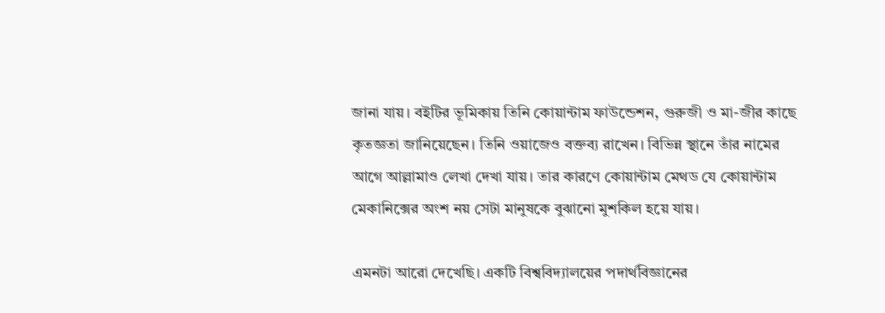জানা যায়। বইটির ভূমিকায় তিনি কোয়ান্টাম ফাউন্ডেশন, গুরুজী ও মা-জীর কাছে কৃতজ্ঞতা জানিয়েছেন। তিনি ওয়াজেও বক্তব্য রাখেন। বিভিন্ন স্থানে তাঁর নামের আগে আল্লামাও লেখা দেখা যায়। তার কারণে কোয়ান্টাম মেথড যে কোয়ান্টাম মেকানিক্সের অংশ নয় সেটা মানুষকে বুঝানো মুশকিল হয়ে যায়।

এমনটা আরো দেখেছি। একটি বিশ্ববিদ্যালয়ের পদার্থবিজ্ঞানের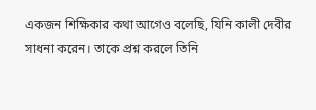একজন শিক্ষিকার কথা আগেও বলেছি, যিনি কালী দেবীর সাধনা করেন। তাকে প্রশ্ন করলে তিনি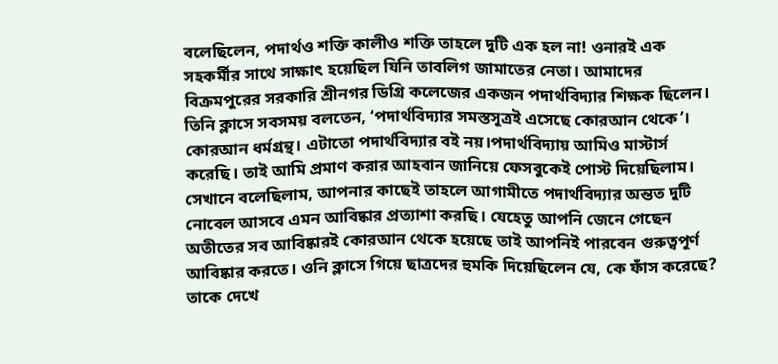বলেছিলেন, পদার্থও শক্তি কালীও শক্তি তাহলে দুটি এক হল না! ওনারই এক সহকর্মীর সাথে সাক্ষাৎ হয়েছিল যিনি তাবলিগ জামাতের নেতা। আমাদের বিক্রমপুরের সরকারি শ্রীনগর ডিগ্রি কলেজের একজন পদার্থবিদ্যার শিক্ষক ছিলেন। তিনি ক্লাসে সবসময় বলতেন, ‘পদার্থবিদ্যার সমস্তসূত্রই এসেছে কোরআন থেকে’। কোরআন ধর্মগ্রন্থ। এটাতো পদার্থবিদ্যার বই নয়।পদার্থবিদ্যায় আমিও মাস্টার্স করেছি। তাই আমি প্রমাণ করার আহবান জানিয়ে ফেসবুকেই পোস্ট দিয়েছিলাম। সেখানে বলেছিলাম, আপনার কাছেই তাহলে আগামীতে পদার্থবিদ্যার অন্তত দুটি নোবেল আসবে এমন আবিষ্কার প্রত্যাশা করছি। যেহেতু আপনি জেনে গেছেন অতীতের সব আবিষ্কারই কোরআন থেকে হয়েছে তাই আপনিই পারবেন গুরুত্বপূর্ণ আবিষ্কার করতে। ওনি ক্লাসে গিয়ে ছাত্রদের হুমকি দিয়েছিলেন যে, কে ফাঁস করেছে? তাকে দেখে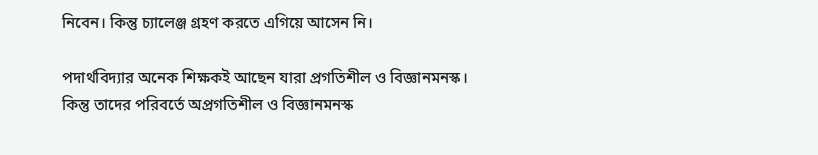নিবেন। কিন্তু চ্যালেঞ্জ গ্রহণ করতে এগিয়ে আসেন নি।

পদার্থবিদ্যার অনেক শিক্ষকই আছেন যারা প্রগতিশীল ও বিজ্ঞানমনস্ক। কিন্তু তাদের পরিবর্তে অপ্রগতিশীল ও বিজ্ঞানমনস্ক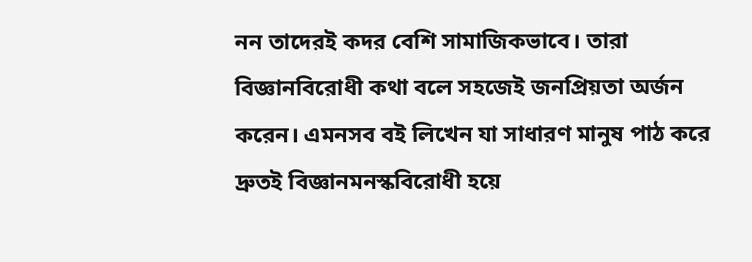নন তাদেরই কদর বেশি সামাজিকভাবে। তারা বিজ্ঞানবিরোধী কথা বলে সহজেই জনপ্রিয়তা অর্জন করেন। এমনসব বই লিখেন যা সাধারণ মানুষ পাঠ করে দ্রুতই বিজ্ঞানমনস্কবিরোধী হয়ে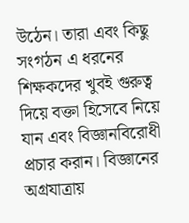উঠেন। তারা এবং কিছু সংগঠন এ ধরনের শিক্ষকদের খুবই গুরুত্ব দিয়ে বক্তা হিসেবে নিয়ে যান এবং বিজ্ঞানবিরোধী প্রচার করান। বিজ্ঞানের অগ্রযাত্রায়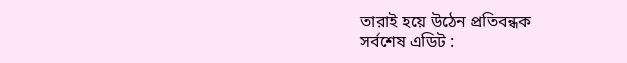তারাই হয়ে উঠেন প্রতিবন্ধক
সর্বশেষ এডিট :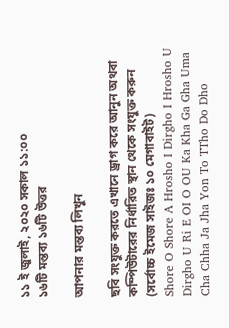১১ ই জুলাই, ২০২০ সকাল ১১:০০
১৬টি মন্তব্য ১৬টি উত্তর

আপনার মন্তব্য লিখুন

ছবি সংযুক্ত করতে এখানে ড্রাগ করে আনুন অথবা কম্পিউটারের নির্ধারিত স্থান থেকে সংযুক্ত করুন (সর্বোচ্চ ইমেজ সাইজঃ ১০ মেগাবাইট)
Shore O Shore A Hrosho I Dirgho I Hrosho U Dirgho U Ri E OI O OU Ka Kha Ga Gha Uma Cha Chha Ja Jha Yon To TTho Do Dho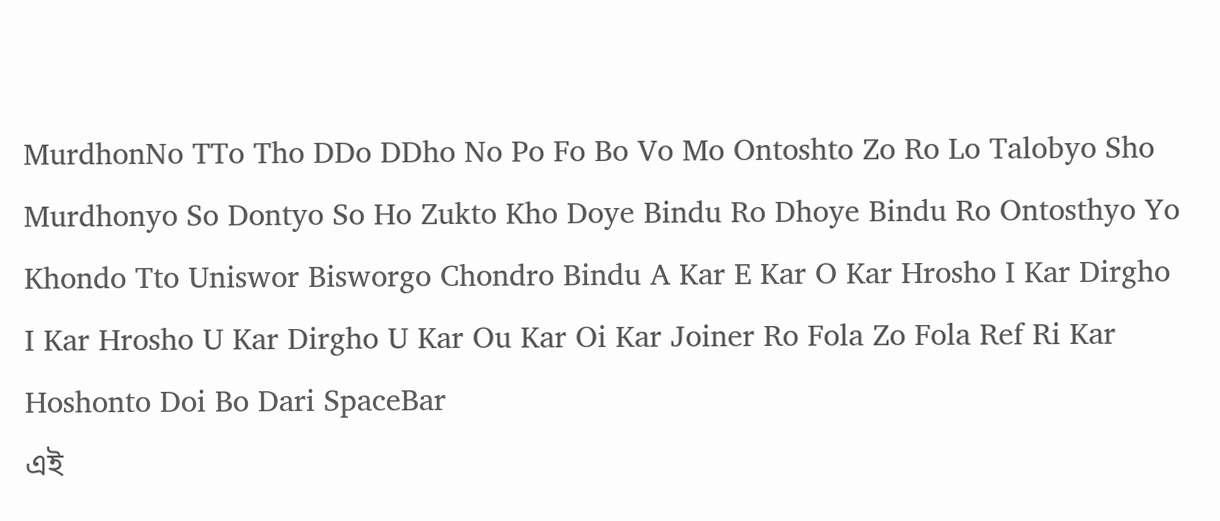MurdhonNo TTo Tho DDo DDho No Po Fo Bo Vo Mo Ontoshto Zo Ro Lo Talobyo Sho Murdhonyo So Dontyo So Ho Zukto Kho Doye Bindu Ro Dhoye Bindu Ro Ontosthyo Yo Khondo Tto Uniswor Bisworgo Chondro Bindu A Kar E Kar O Kar Hrosho I Kar Dirgho I Kar Hrosho U Kar Dirgho U Kar Ou Kar Oi Kar Joiner Ro Fola Zo Fola Ref Ri Kar Hoshonto Doi Bo Dari SpaceBar
এই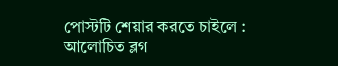পোস্টটি শেয়ার করতে চাইলে :
আলোচিত ব্লগ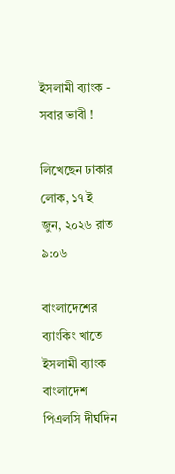ইসলামী ব্যাংক - সবার ভাবী !

লিখেছেন ঢাকার লোক, ১৭ ই জুন, ২০২৬ রাত ৯:০৬

বাংলাদেশের ব্যাংকিং খাতে ইসলামী ব্যাংক বাংলাদেশ পিএলসি দীর্ঘদিন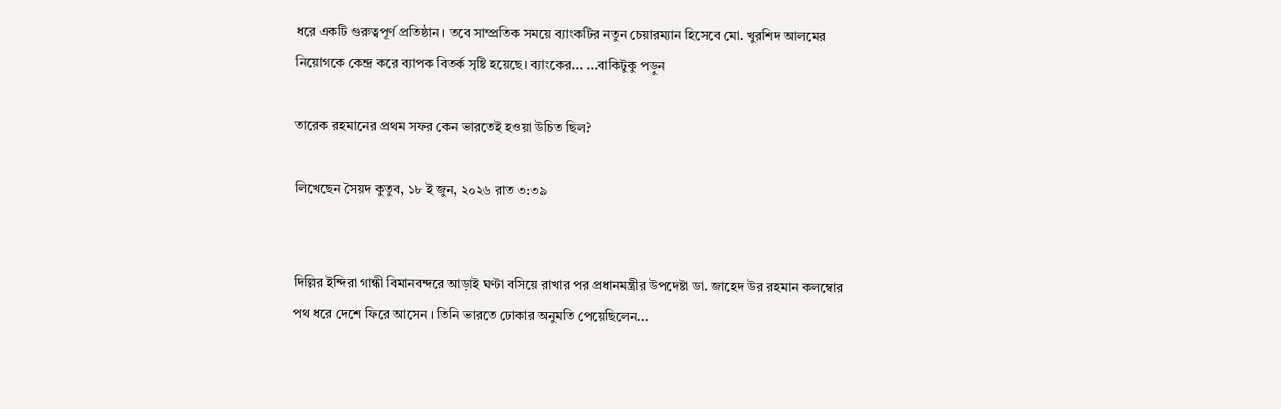ধরে একটি গুরুত্বপূর্ণ প্রতিষ্ঠান। তবে সাম্প্রতিক সময়ে ব্যাংকটির নতুন চেয়ারম্যান হিসেবে মো. খুরশিদ আলমের নিয়োগকে কেন্দ্র করে ব্যাপক বিতর্ক সৃষ্টি হয়েছে। ব্যাংকের... ...বাকিটুকু পড়ুন

তারেক রহমানের প্রথম সফর কেন ভারতেই হওয়া উচিত ছিল?

লিখেছেন সৈয়দ কুতুব, ১৮ ই জুন, ২০২৬ রাত ৩:৩৯


দিল্লির ইন্দিরা গান্ধী বিমানবন্দরে আড়াই ঘণ্টা বসিয়ে রাখার পর প্রধানমন্ত্রীর উপদেষ্টা ডা. জাহেদ উর রহমান কলম্বোর পথ ধরে দেশে ফিরে আসেন । তিনি ভারতে ঢোকার অনুমতি পেয়েছিলেন...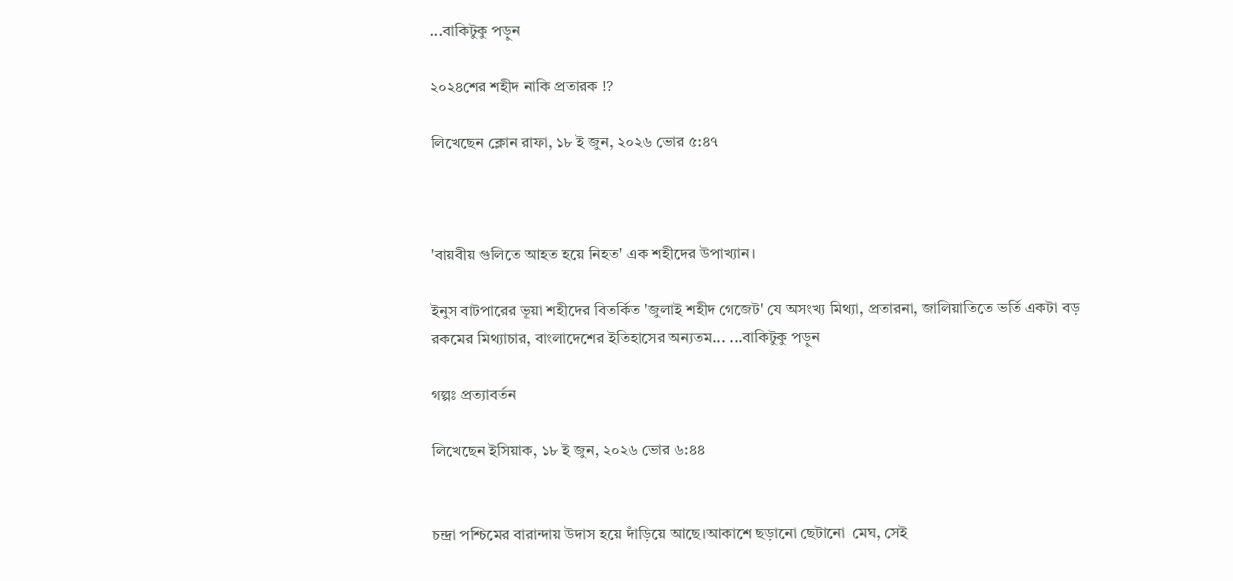...বাকিটুকু পড়ুন

২০২৪শের শহীদ নাকি প্রতারক ⁉

লিখেছেন ক্লোন রাফা, ১৮ ই জুন, ২০২৬ ভোর ৫:৪৭



'বায়বীয় গুলিতে আহত হয়ে নিহত' এক শহীদের উপাখ্যান।

ইনুস বাটপারের ভূয়া শহীদের বিতর্কিত 'জুলাই শহীদ গেজেট' যে অসংখ্য মিথ্যা, প্রতারনা, জালিয়াতিতে ভর্তি একটা বড় রকমের মিথ্যাচার, বাংলাদেশের ইতিহাসের অন্যতম... ...বাকিটুকু পড়ুন

গল্পঃ প্রত্যাবর্তন

লিখেছেন ইসিয়াক, ১৮ ই জুন, ২০২৬ ভোর ৬:৪৪


চন্দ্রা পশ্চিমের বারান্দায় উদাস হয়ে দাঁড়িয়ে আছে।আকাশে ছড়ানো ছেটানো  মেঘ, সেই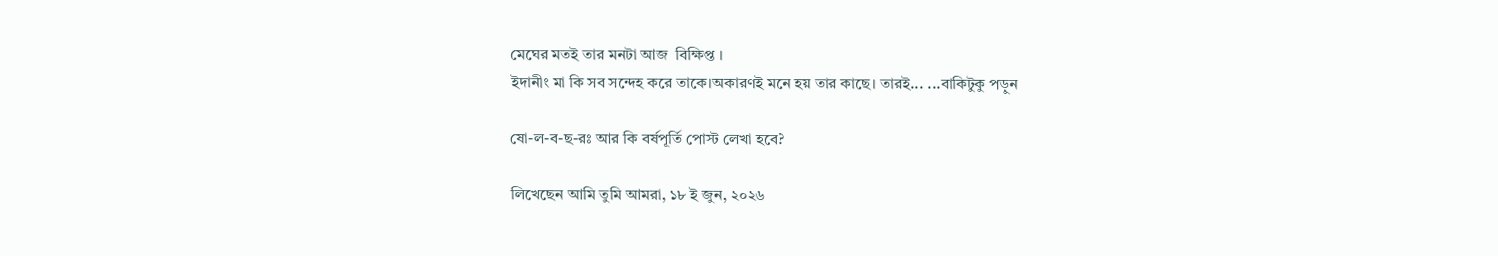মেঘের মতই তার মনটা আজ  বিক্ষিপ্ত ।
ইদানীং মা কি সব সন্দেহ করে তাকে।অকারণই মনে হয় তার কাছে। তারই... ...বাকিটুকু পড়ুন

ষো-ল-ব-ছ-রঃ আর কি বর্ষপূর্তি পোস্ট লেখা হবে?

লিখেছেন আমি তুমি আমরা, ১৮ ই জুন, ২০২৬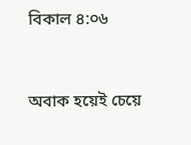বিকাল ৪:০৬



অবাক হয়েই চেয়ে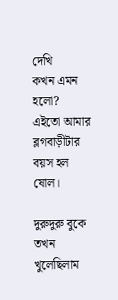দেখি
কখন এমন হলো?
এইতো আমার ব্লগবাড়ীটার
বয়স হল ষোল।

দুরুদুরু বুকে তখন
খুলেছিলাম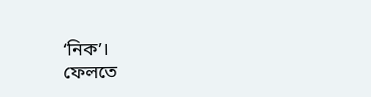‘নিক’।
ফেলতে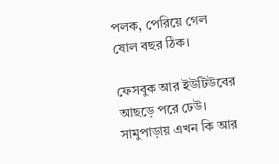পলক, পেরিয়ে গেল
ষোল বছর ঠিক।

ফেসবুক আর ইউটিউবের
আছড়ে পরে ঢেউ।
সামুপাড়ায় এখন কি আর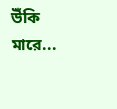উঁকি মারে...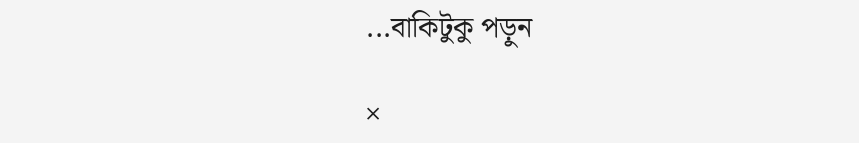...বাকিটুকু পড়ুন

×